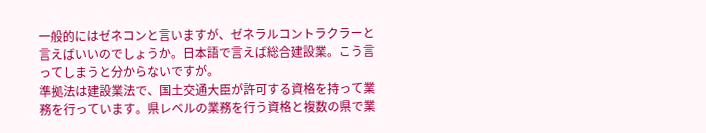一般的にはゼネコンと言いますが、ゼネラルコントラクラーと言えばいいのでしょうか。日本語で言えば総合建設業。こう言ってしまうと分からないですが。
準拠法は建設業法で、国土交通大臣が許可する資格を持って業務を行っています。県レベルの業務を行う資格と複数の県で業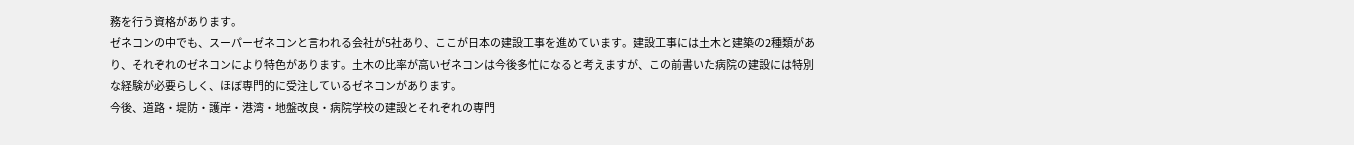務を行う資格があります。
ゼネコンの中でも、スーパーゼネコンと言われる会社が5社あり、ここが日本の建設工事を進めています。建設工事には土木と建築の2種類があり、それぞれのゼネコンにより特色があります。土木の比率が高いゼネコンは今後多忙になると考えますが、この前書いた病院の建設には特別な経験が必要らしく、ほぼ専門的に受注しているゼネコンがあります。
今後、道路・堤防・護岸・港湾・地盤改良・病院学校の建設とそれぞれの専門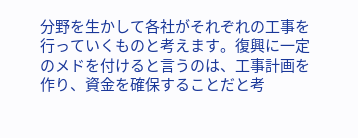分野を生かして各社がそれぞれの工事を行っていくものと考えます。復興に一定のメドを付けると言うのは、工事計画を作り、資金を確保することだと考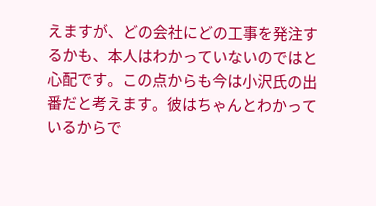えますが、どの会社にどの工事を発注するかも、本人はわかっていないのではと心配です。この点からも今は小沢氏の出番だと考えます。彼はちゃんとわかっているからで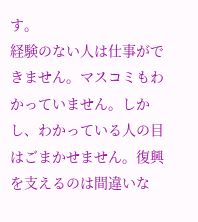す。
経験のない人は仕事ができません。マスコミもわかっていません。しかし、わかっている人の目はごまかせません。復興を支えるのは間違いな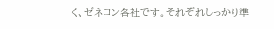く、ゼネコン各社です。それぞれしっかり準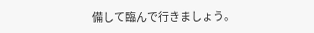備して臨んで行きましょう。